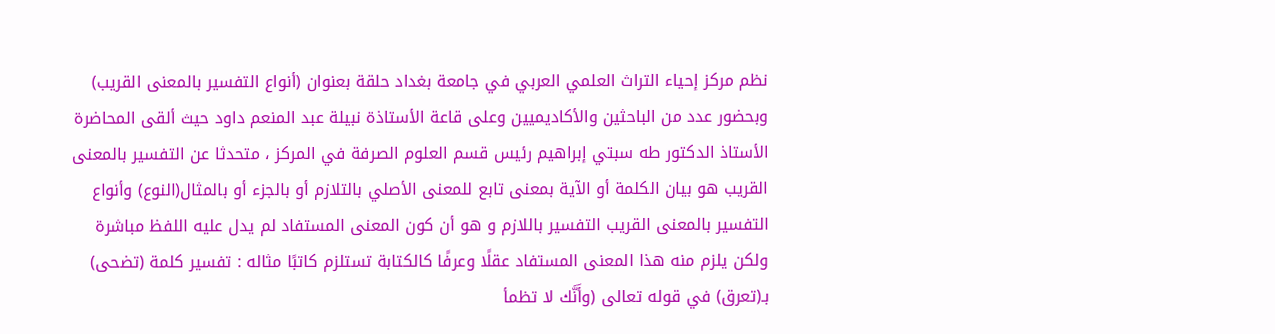نظم مركز إحياء التراث العلمي العربي في جامعة بغداد حلقة بعنوان (أنواع التفسير بالمعنى القريب) وبحضور عدد من الباحثين والأكاديميين وعلى قاعة الأستاذة نبيلة عبد المنعم داود حيث ألقى المحاضرة الأستاذ الدكتور طه سبتي إبراهيم رئيس قسم العلوم الصرفة في المركز ، متحدثا عن التفسير بالمعنى القريب هو بيان الكلمة أو الآية بمعنى تابع للمعنى الأصلي بالتلازم أو بالجزء أو بالمثال(النوع) وأنواع التفسير بالمعنى القريب التفسير باللازم و هو أن كون المعنى المستفاد لم يدل عليه اللفظ مباشرة ولكن يلزم منه هذا المعنى المستفاد عقلًا وعرفًا كالكتابة تستلزم كاتبًا مثاله : تفسير كلمة (تضحى) بـ(تعرق) في قوله تعالى (وأَنَّك لا تظمأ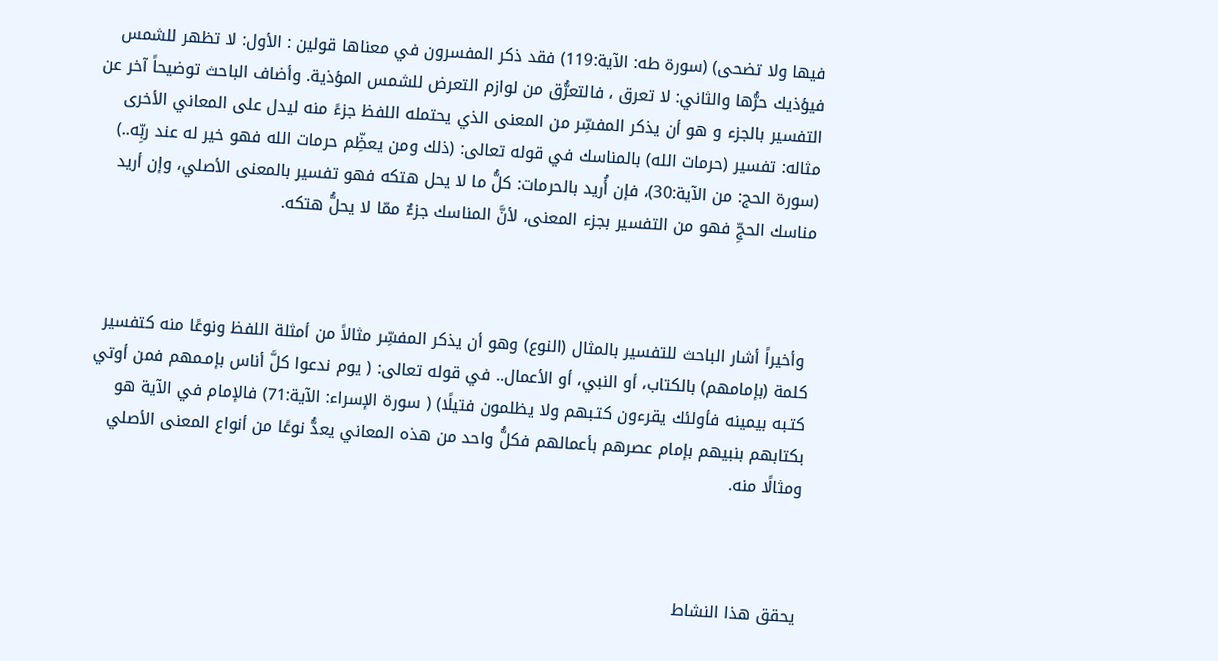فيها ولا تضحى) (سورة طه: الآية:119) فقد ذكر المفسرون في معناها قولين : الأول: لا تظهر للشمس فيؤذيك حرُّها والثاني: لا تعرق ، فالتعرُّق من لوازم التعرض للشمس المؤذية. وأضاف الباحث توضيحاً آخر عن التفسير بالجزء و هو أن يذكر المفسِّر من المعنى الذي يحتمله اللفظ جزءً منه ليدل على المعاني الأخرى مثاله: تفسير (حرمات الله) بالمناسك في قوله تعالى: (ذلك ومن يعظِّم حرمات الله فهو خير له عند ربِّه..) (سورة الحج: من الآية:30)، فإن أُريد بالحرمات: كلُّ ما لا يحل هتكه فهو تفسير بالمعنى الأصلي، وإن أريد مناسك الحجِّ فهو من التفسير بجزء المعنى، لأنَّ المناسك جزءٌ ممّا لا يحلُّ هتكه.



 وأخيراً أشار الباحث للتفسير بالمثال (النوع) وهو أن يذكر المفسِّر مثالاً من أمثلة اللفظ ونوعًا منه كتفسير كلمة (بإمامهم) بالكتاب، أو النبي، أو الأعمال.. في قوله تعالى: ( يوم ندعوا كلَّ أناس بإمـمهم فمن أوتي كتـبه بيمينه فأولئك يقرءون كتـبهم ولا يظلمون فتيلًا) ( سورة الإسراء: الآية:71) فالإمام في الآية هو بكتابهم بنبيهم بإمام عصرهم بأعمالهم فكلُّ واحد من هذه المعاني يعدُّ نوعًا من أنواع المعنى الأصلي ومثالًا منه.



يحقق هذا النشاط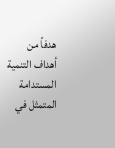هدفاً من أهداف التنمية المستدامة المتمثل في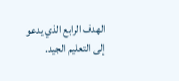الهدف الرابع الذي يدعو إلى التعليم الجيد.